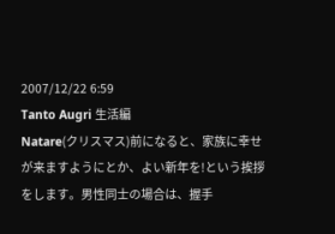2007/12/22 6:59
Tanto Augri 生活編
Natare(クリスマス)前になると、家族に幸せが来ますようにとか、よい新年を!という挨拶をします。男性同士の場合は、握手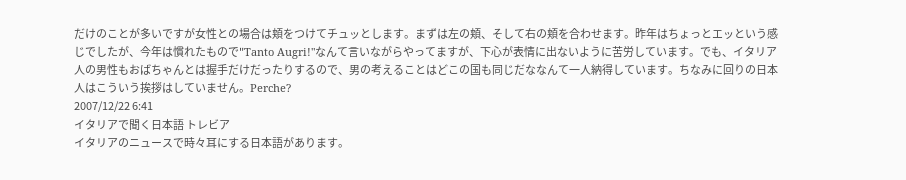だけのことが多いですが女性との場合は頬をつけてチュッとします。まずは左の頬、そして右の頬を合わせます。昨年はちょっとエッという感じでしたが、今年は慣れたもので"Tanto Augri!"なんて言いながらやってますが、下心が表情に出ないように苦労しています。でも、イタリア人の男性もおばちゃんとは握手だけだったりするので、男の考えることはどこの国も同じだななんて一人納得しています。ちなみに回りの日本人はこういう挨拶はしていません。Perche?
2007/12/22 6:41
イタリアで聞く日本語 トレビア
イタリアのニュースで時々耳にする日本語があります。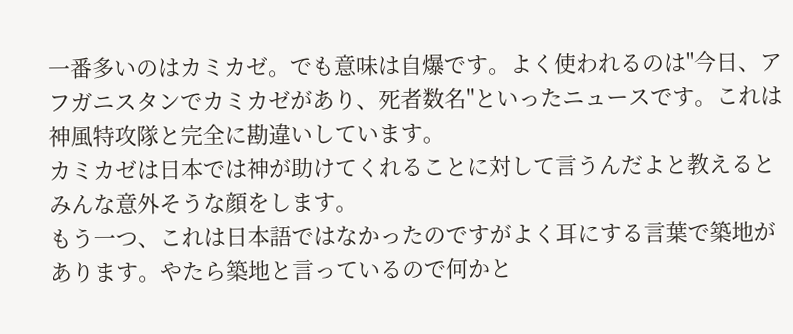一番多いのはカミカゼ。でも意味は自爆です。よく使われるのは"今日、アフガニスタンでカミカゼがあり、死者数名"といったニュースです。これは神風特攻隊と完全に勘違いしています。
カミカゼは日本では神が助けてくれることに対して言うんだよと教えるとみんな意外そうな顔をします。
もう一つ、これは日本語ではなかったのですがよく耳にする言葉で築地があります。やたら築地と言っているので何かと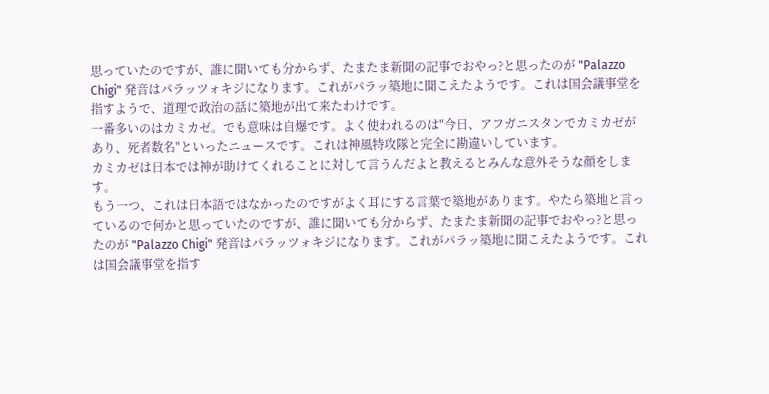思っていたのですが、誰に聞いても分からず、たまたま新聞の記事でおやっ?と思ったのが "Palazzo Chigi" 発音はパラッツォキジになります。これがパラッ築地に聞こえたようです。これは国会議事堂を指すようで、道理で政治の話に築地が出て来たわけです。
一番多いのはカミカゼ。でも意味は自爆です。よく使われるのは"今日、アフガニスタンでカミカゼがあり、死者数名"といったニュースです。これは神風特攻隊と完全に勘違いしています。
カミカゼは日本では神が助けてくれることに対して言うんだよと教えるとみんな意外そうな顔をします。
もう一つ、これは日本語ではなかったのですがよく耳にする言葉で築地があります。やたら築地と言っているので何かと思っていたのですが、誰に聞いても分からず、たまたま新聞の記事でおやっ?と思ったのが "Palazzo Chigi" 発音はパラッツォキジになります。これがパラッ築地に聞こえたようです。これは国会議事堂を指す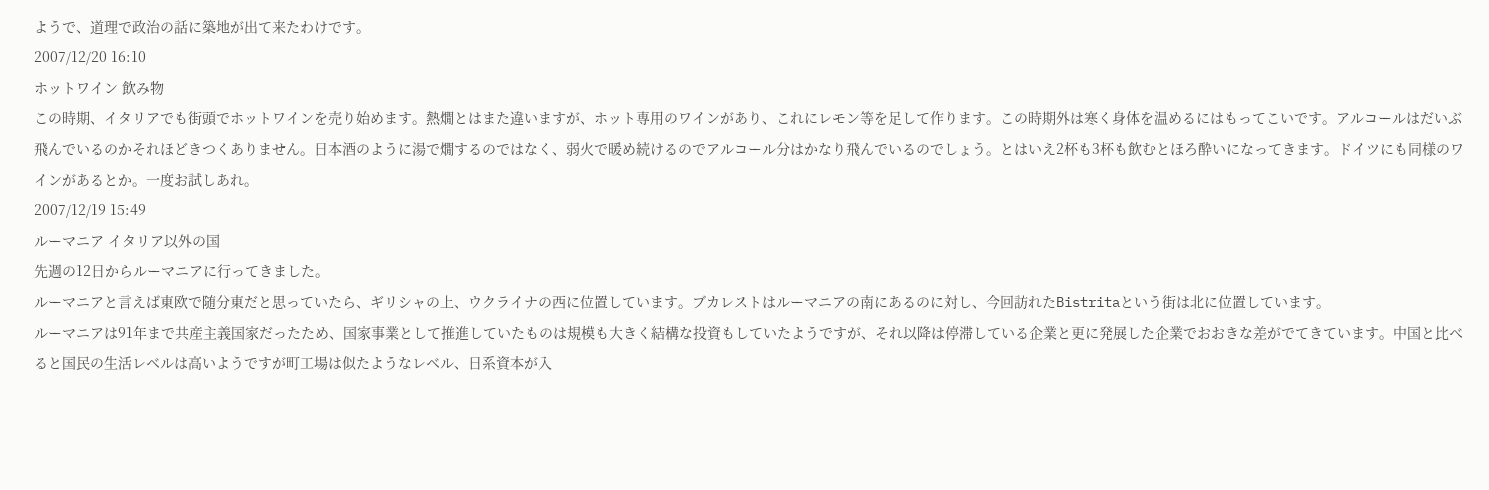ようで、道理で政治の話に築地が出て来たわけです。
2007/12/20 16:10
ホットワイン 飲み物
この時期、イタリアでも街頭でホットワインを売り始めます。熱燗とはまた違いますが、ホット専用のワインがあり、これにレモン等を足して作ります。この時期外は寒く身体を温めるにはもってこいです。アルコールはだいぶ飛んでいるのかそれほどきつくありません。日本酒のように湯で燗するのではなく、弱火で暖め続けるのでアルコール分はかなり飛んでいるのでしょう。とはいえ2杯も3杯も飲むとほろ酔いになってきます。ドイツにも同様のワインがあるとか。一度お試しあれ。
2007/12/19 15:49
ルーマニア イタリア以外の国
先週の12日からルーマニアに行ってきました。
ルーマニアと言えば東欧で随分東だと思っていたら、ギリシャの上、ウクライナの西に位置しています。ブカレストはルーマニアの南にあるのに対し、今回訪れたBistritaという街は北に位置しています。
ルーマニアは91年まで共産主義国家だったため、国家事業として推進していたものは規模も大きく結構な投資もしていたようですが、それ以降は停滞している企業と更に発展した企業でおおきな差がでてきています。中国と比べると国民の生活レベルは高いようですが町工場は似たようなレベル、日系資本が入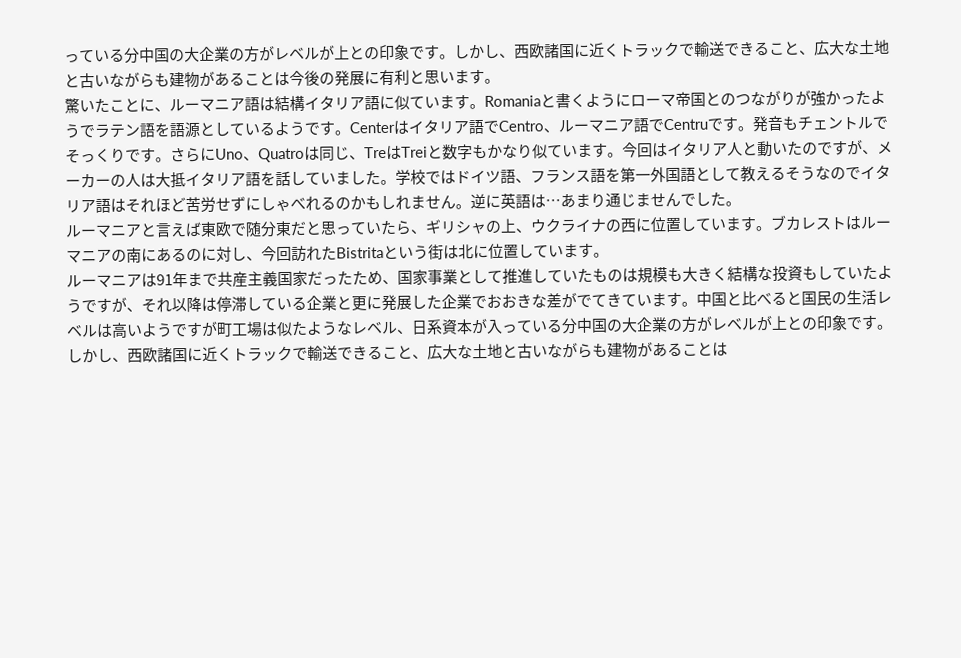っている分中国の大企業の方がレベルが上との印象です。しかし、西欧諸国に近くトラックで輸送できること、広大な土地と古いながらも建物があることは今後の発展に有利と思います。
驚いたことに、ルーマニア語は結構イタリア語に似ています。Romaniaと書くようにローマ帝国とのつながりが強かったようでラテン語を語源としているようです。Centerはイタリア語でCentro、ルーマニア語でCentruです。発音もチェントルでそっくりです。さらにUno、Quatroは同じ、TreはTreiと数字もかなり似ています。今回はイタリア人と動いたのですが、メーカーの人は大抵イタリア語を話していました。学校ではドイツ語、フランス語を第一外国語として教えるそうなのでイタリア語はそれほど苦労せずにしゃべれるのかもしれません。逆に英語は…あまり通じませんでした。
ルーマニアと言えば東欧で随分東だと思っていたら、ギリシャの上、ウクライナの西に位置しています。ブカレストはルーマニアの南にあるのに対し、今回訪れたBistritaという街は北に位置しています。
ルーマニアは91年まで共産主義国家だったため、国家事業として推進していたものは規模も大きく結構な投資もしていたようですが、それ以降は停滞している企業と更に発展した企業でおおきな差がでてきています。中国と比べると国民の生活レベルは高いようですが町工場は似たようなレベル、日系資本が入っている分中国の大企業の方がレベルが上との印象です。しかし、西欧諸国に近くトラックで輸送できること、広大な土地と古いながらも建物があることは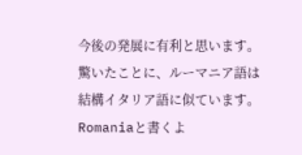今後の発展に有利と思います。
驚いたことに、ルーマニア語は結構イタリア語に似ています。Romaniaと書くよ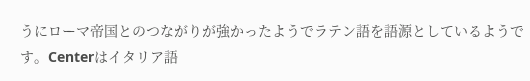うにローマ帝国とのつながりが強かったようでラテン語を語源としているようです。Centerはイタリア語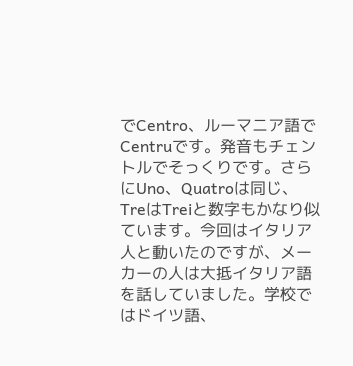でCentro、ルーマニア語でCentruです。発音もチェントルでそっくりです。さらにUno、Quatroは同じ、TreはTreiと数字もかなり似ています。今回はイタリア人と動いたのですが、メーカーの人は大抵イタリア語を話していました。学校ではドイツ語、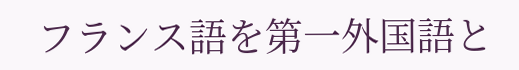フランス語を第一外国語と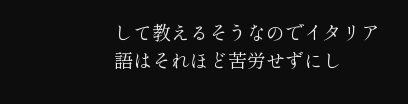して教えるそうなのでイタリア語はそれほど苦労せずにし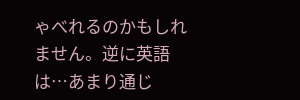ゃべれるのかもしれません。逆に英語は…あまり通じ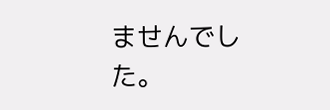ませんでした。